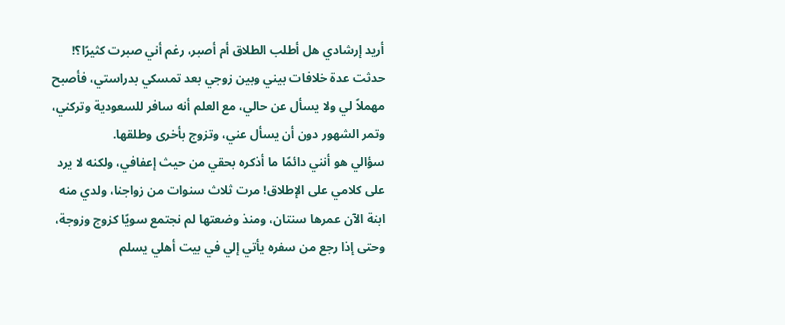أريد إرشادي هل أطلب الطلاق أم أصبر، رغم أني صبرت كثيرًا؟! حدثت عدة خلافات بيني وبين زوجي بعد تمسكي بدراستي، فأصبح مهملاً لي ولا يسأل عن حالي، مع العلم أنه سافر للسعودية وتركني، وتمر الشهور دون أن يسأل عني، وتزوج بأخرى وطلقها.
سؤالي هو أنني دائمًا ما أذكره بحقي من حيث إعفافي، ولكنه لا يرد على كلامي على الإطلاق! مرت ثلاث سنوات من زواجنا، ولدي منه ابنة الآن عمرها سنتان، ومنذ وضعتها لم نجتمع سويًا كزوج وزوجة، وحتى إذا رجع من سفره يأتي إلي في بيت أهلي يسلم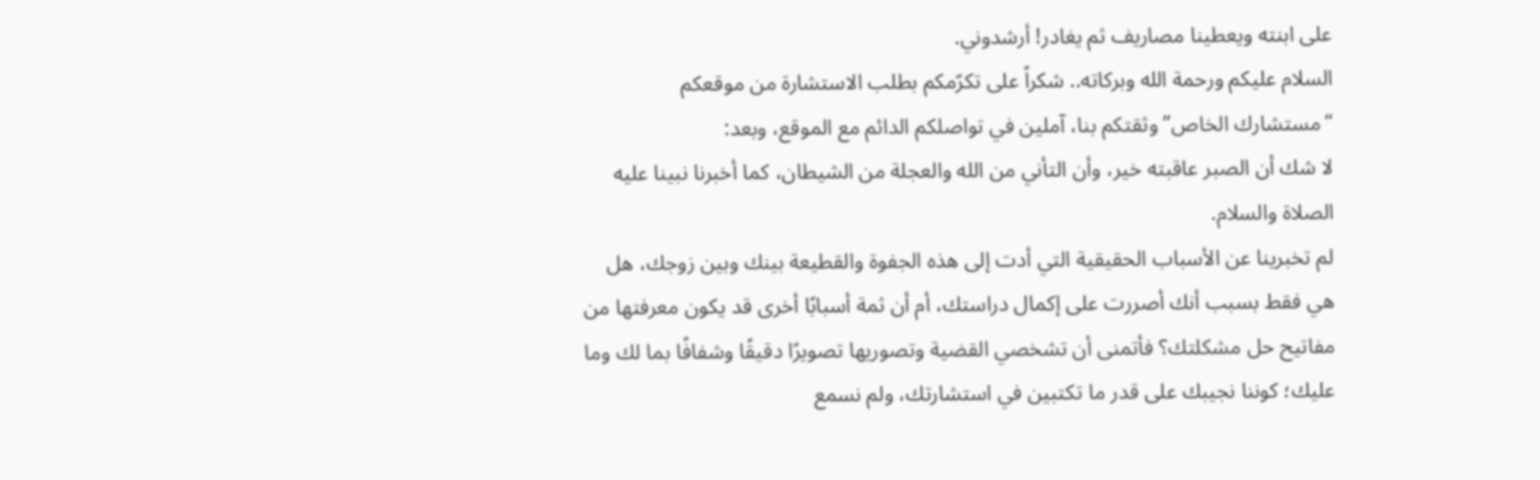على ابنته ويعطينا مصاريف ثم يغادر! أرشدوني.
السلام عليكم ورحمة الله وبركاته.. شكراً على تكرّمكم بطلب الاستشارة من موقعكم “مستشارك الخاص” وثقتكم بنا، آملين في تواصلكم الدائم مع الموقع، وبعد:
لا شك أن الصبر عاقبته خير، وأن التأني من الله والعجلة من الشيطان، كما أخبرنا نبينا عليه الصلاة والسلام.
لم تخبرينا عن الأسباب الحقيقية التي أدت إلى هذه الجفوة والقطيعة بينك وبين زوجك، هل هي فقط بسبب أنك أصررت على إكمال دراستك، أم أن ثمة أسبابًا أخرى قد يكون معرفتها من مفاتيح حل مشكلتك؟ فأتمنى أن تشخصي القضية وتصوريها تصويرًا دقيقًا وشفافًا بما لك وما عليك؛ كوننا نجيبك على قدر ما تكتبين في استشارتك، ولم نسمع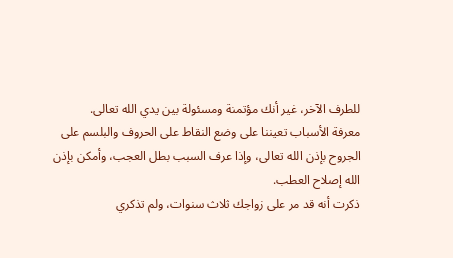للطرف الآخر، غير أنك مؤتمنة ومسئولة بين يدي الله تعالى.
معرفة الأسباب تعيننا على وضع النقاط على الحروف والبلسم على الجروح بإذن الله تعالى، وإذا عرف السبب بطل العجب، وأمكن بإذن الله إصلاح العطب.
ذكرت أنه قد مر على زواجك ثلاث سنوات، ولم تذكري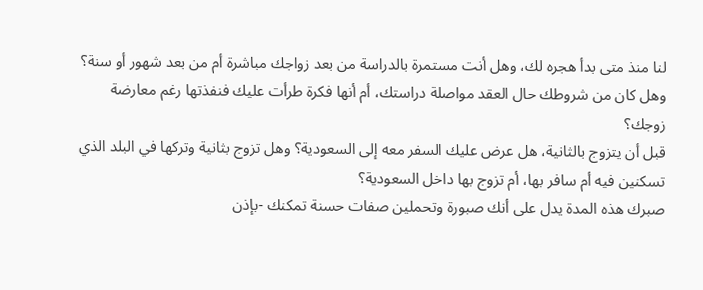لنا منذ متى بدأ هجره لك، وهل أنت مستمرة بالدراسة من بعد زواجك مباشرة أم من بعد شهور أو سنة؟ وهل كان من شروطك حال العقد مواصلة دراستك، أم أنها فكرة طرأت عليك فنفذتها رغم معارضة زوجك؟
قبل أن يتزوج بالثانية، هل عرض عليك السفر معه إلى السعودية؟ وهل تزوج بثانية وتركها في البلد الذي تسكنين فيه أم سافر بها، أم تزوج بها داخل السعودية؟
صبرك هذه المدة يدل على أنك صبورة وتحملين صفات حسنة تمكنك -بإذن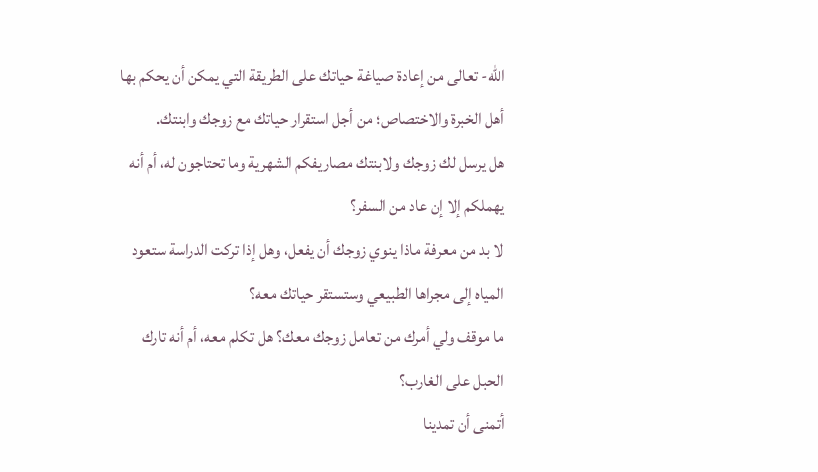الله- تعالى من إعادة صياغة حياتك على الطريقة التي يمكن أن يحكم بها أهل الخبرة والاختصاص؛ من أجل استقرار حياتك مع زوجك وابنتك.
هل يرسل لك زوجك ولابنتك مصاريفكم الشهرية وما تحتاجون له، أم أنه يهملكم إلا إن عاد من السفر؟
لا بد من معرفة ماذا ينوي زوجك أن يفعل، وهل إذا تركت الدراسة ستعود المياه إلى مجراها الطبيعي وستستقر حياتك معه؟
ما موقف ولي أمرك من تعامل زوجك معك؟ هل تكلم معه، أم أنه تارك الحبل على الغارب؟
أتمنى أن تمدينا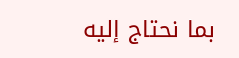بما نحتاج إليه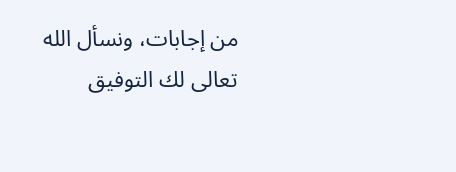من إجابات، ونسأل الله تعالى لك التوفيق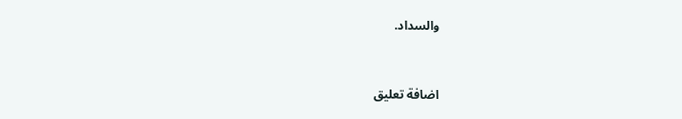والسداد.


اضافة تعليق